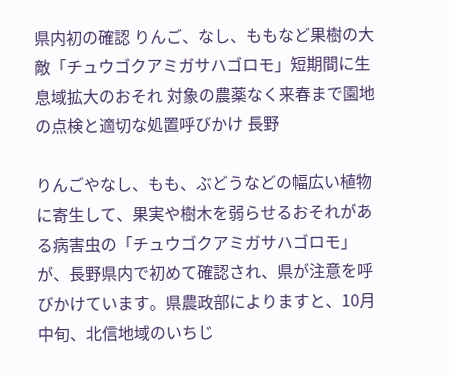県内初の確認 りんご、なし、ももなど果樹の大敵「チュウゴクアミガサハゴロモ」短期間に生息域拡大のおそれ 対象の農薬なく来春まで園地の点検と適切な処置呼びかけ 長野

りんごやなし、もも、ぶどうなどの幅広い植物に寄生して、果実や樹木を弱らせるおそれがある病害虫の「チュウゴクアミガサハゴロモ」が、長野県内で初めて確認され、県が注意を呼びかけています。県農政部によりますと、10月中旬、北信地域のいちじ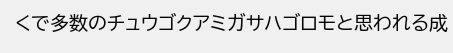くで多数のチュウゴクアミガサハゴロモと思われる成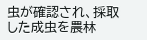虫が確認され、採取した成虫を農林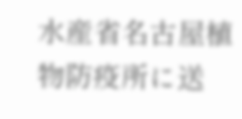水産省名古屋植物防疫所に送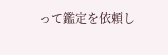って鑑定を依頼し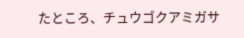たところ、チュウゴクアミガサ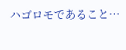ハゴロモであること…